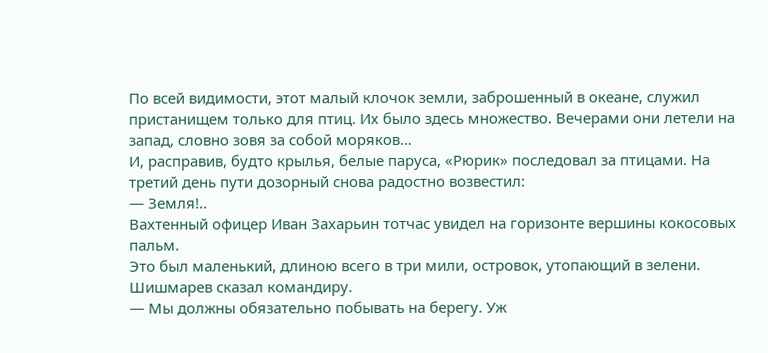По всей видимости, этот малый клочок земли, заброшенный в океане, служил пристанищем только для птиц. Их было здесь множество. Вечерами они летели на запад, словно зовя за собой моряков…
И, расправив, будто крылья, белые паруса, «Рюрик» последовал за птицами. На третий день пути дозорный снова радостно возвестил:
— Земля!..
Вахтенный офицер Иван Захарьин тотчас увидел на горизонте вершины кокосовых пальм.
Это был маленький, длиною всего в три мили, островок, утопающий в зелени.
Шишмарев сказал командиру.
— Мы должны обязательно побывать на берегу. Уж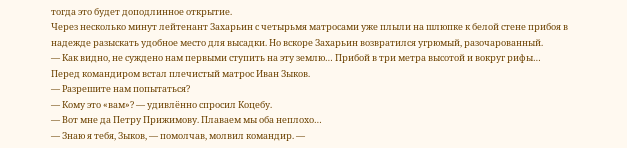тогда это будет доподлинное открытие.
Через несколько минут лейтенант Захарьин с четырьмя матросами уже плыли на шлюпке к белой стене прибоя в надежде разыскать удобное место для высадки. Но вскоре Захарьин возвратился угрюмый, разочарованный.
— Как видно, не суждено нам первыми ступить на эту землю… Прибой в три метра высотой и вокруг рифы…
Перед командиром встал плечистый матрос Иван Зыков.
— Разрешите нам попытаться?
— Кому это «вам»? — удивлённо спросил Коцебу.
— Вот мне да Петру Прижимову. Плаваем мы оба неплохо…
— Знаю я тебя, Зыков, — помолчав, молвил командир. —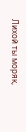Лихой ты моряк,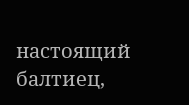настоящий балтиец,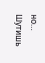но… Шутишь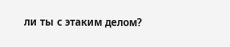ли ты с этаким делом?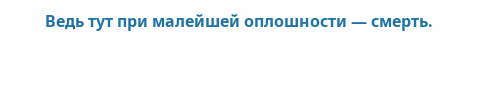Ведь тут при малейшей оплошности — смерть.